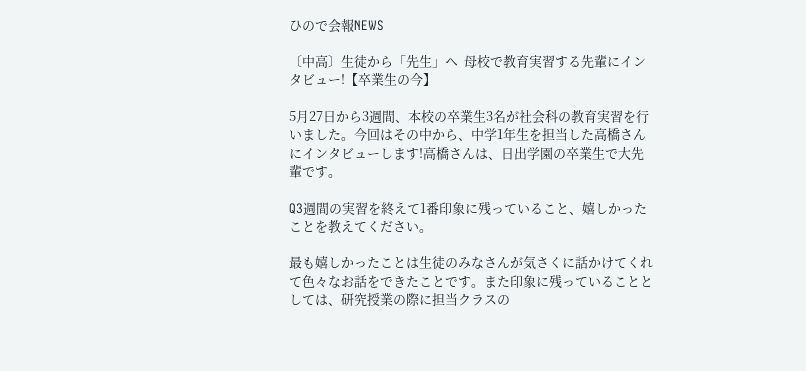ひので会報NEWS

〔中高〕生徒から「先生」ヘ  母校で教育実習する先輩にインタビュー!【卒業生の今】

5月27日から3週間、本校の卒業生3名が社会科の教育実習を行いました。今回はその中から、中学1年生を担当した高橋さんにインタビューします!高橋さんは、日出学園の卒業生で大先輩です。

Q3週間の実習を終えて1番印象に残っていること、嬉しかったことを教えてください。

最も嬉しかったことは生徒のみなさんが気さくに話かけてくれて色々なお話をできたことです。また印象に残っていることとしては、研究授業の際に担当クラスの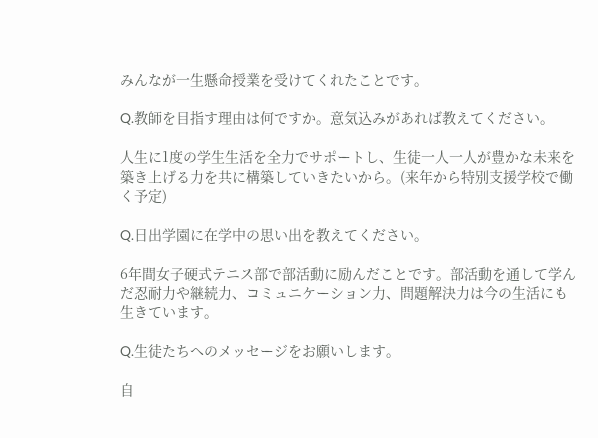みんなが一生懸命授業を受けてくれたことです。

Q.教師を目指す理由は何ですか。意気込みがあれば教えてください。

人生に1度の学生生活を全力でサポートし、生徒一人一人が豊かな未来を築き上げる力を共に構築していきたいから。(来年から特別支援学校で働く予定)

Q.日出学園に在学中の思い出を教えてください。

6年間女子硬式テニス部で部活動に励んだことです。部活動を通して学んだ忍耐力や継続力、コミュニケーション力、問題解決力は今の生活にも生きています。

Q.生徒たちへのメッセージをお願いします。

自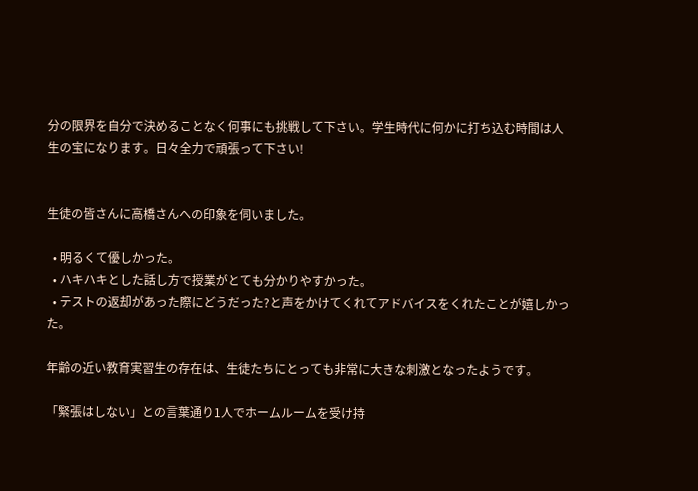分の限界を自分で決めることなく何事にも挑戦して下さい。学生時代に何かに打ち込む時間は人生の宝になります。日々全力で頑張って下さい!


生徒の皆さんに高橋さんへの印象を伺いました。

  • 明るくて優しかった。
  • ハキハキとした話し方で授業がとても分かりやすかった。
  • テストの返却があった際にどうだった?と声をかけてくれてアドバイスをくれたことが嬉しかった。

年齢の近い教育実習生の存在は、生徒たちにとっても非常に大きな刺激となったようです。

「緊張はしない」との言葉通り1人でホームルームを受け持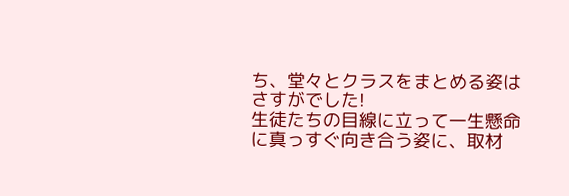ち、堂々とクラスをまとめる姿はさすがでした!
生徒たちの目線に立って一生懸命に真っすぐ向き合う姿に、取材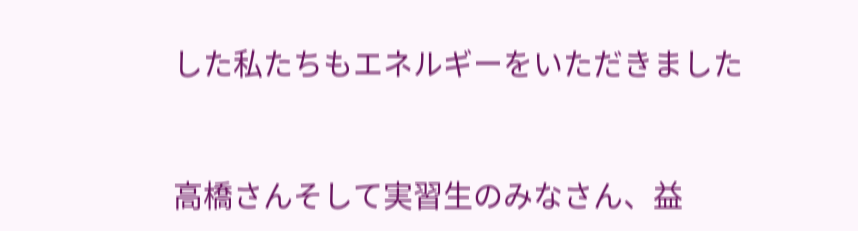した私たちもエネルギーをいただきました



高橋さんそして実習生のみなさん、益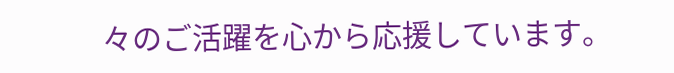々のご活躍を心から応援しています。